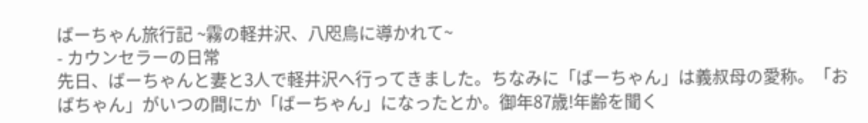ばーちゃん旅行記 ~霧の軽井沢、八咫烏に導かれて~
- カウンセラーの日常
先日、ばーちゃんと妻と3人で軽井沢へ行ってきました。ちなみに「ばーちゃん」は義叔母の愛称。「おばちゃん」がいつの間にか「ばーちゃん」になったとか。御年87歳!年齢を聞く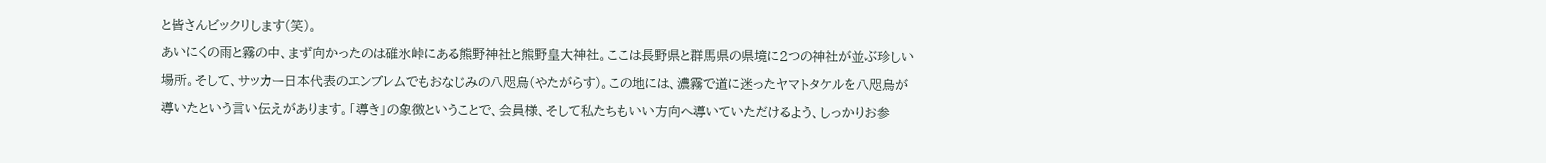と皆さんビックリします(笑)。
あいにくの雨と霧の中、まず向かったのは碓氷峠にある熊野神社と熊野皇大神社。ここは長野県と群馬県の県境に2つの神社が並ぶ珍しい場所。そして、サッカー日本代表のエンブレムでもおなじみの八咫烏(やたがらす)。この地には、濃霧で道に迷ったヤマトタケルを八咫烏が導いたという言い伝えがあります。「導き」の象徴ということで、会員様、そして私たちもいい方向へ導いていただけるよう、しっかりお参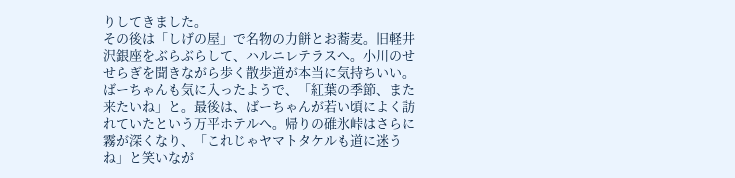りしてきました。
その後は「しげの屋」で名物の力餅とお蕎麦。旧軽井沢銀座をぶらぶらして、ハルニレテラスへ。小川のせせらぎを聞きながら歩く散歩道が本当に気持ちいい。ばーちゃんも気に入ったようで、「紅葉の季節、また来たいね」と。最後は、ばーちゃんが若い頃によく訪れていたという万平ホテルへ。帰りの碓氷峠はさらに霧が深くなり、「これじゃヤマトタケルも道に迷うね」と笑いなが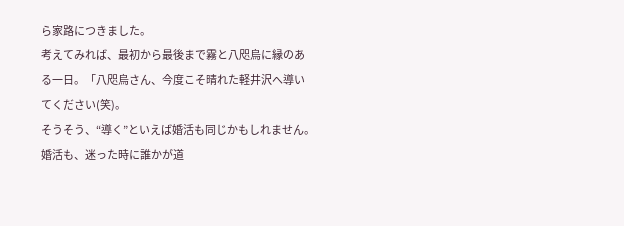ら家路につきました。
考えてみれば、最初から最後まで霧と八咫烏に縁のある一日。「八咫烏さん、今度こそ晴れた軽井沢へ導いてください(笑)。
そうそう、“導く”といえば婚活も同じかもしれません。婚活も、迷った時に誰かが道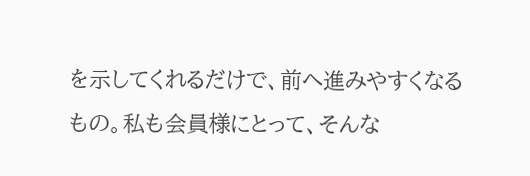を示してくれるだけで、前へ進みやすくなるもの。私も会員様にとって、そんな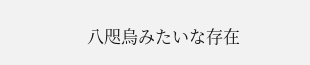八咫烏みたいな存在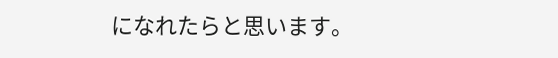になれたらと思います。